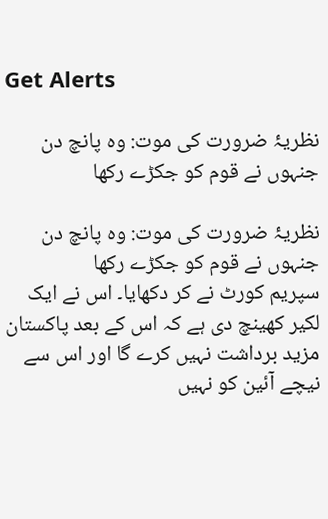Get Alerts

نظریۂ ضرورت کی موت: وہ پانچ دن جنہوں نے قوم کو جکڑے رکھا

نظریۂ ضرورت کی موت: وہ پانچ دن جنہوں نے قوم کو جکڑے رکھا
سپریم کورٹ نے کر دکھایا۔ اس نے ایک لکیر کھینچ دی ہے کہ اس کے بعد پاکستان مزید برداشت نہیں کرے گا اور اس سے نیچے آئین کو نہیں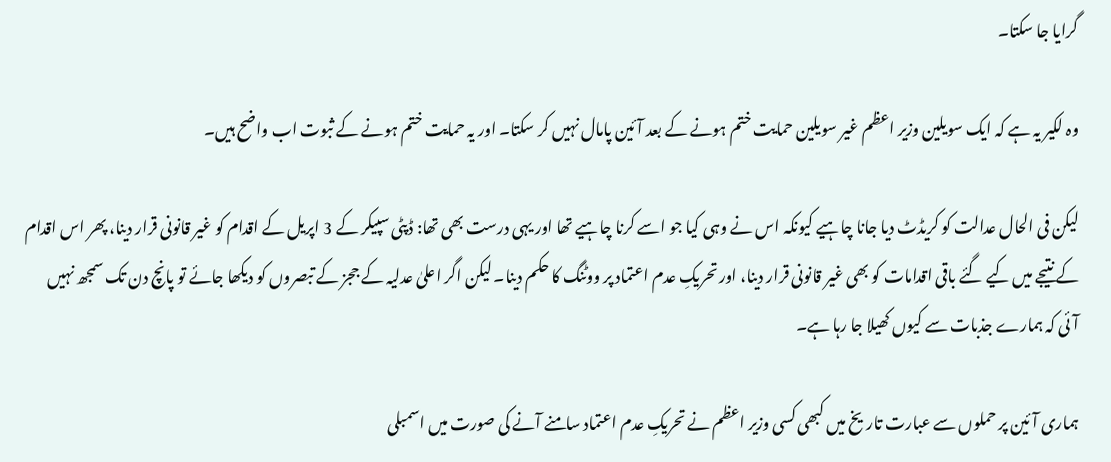گرایا جا سکتا۔

وہ لکیر یہ ہے کہ ایک سویلین وزیر اعظم غیر سویلین حمایت ختم ہونے کے بعد آئین پامال نہیں کر سکتا۔ اور یہ حمایت ختم ہونے کے ثبوت اب واضح ہیں۔

لیکن فی الحال عدالت کو کریڈٹ دیا جانا چاہیے کیونکہ اس نے وہی کیا جو اسے کرنا چاہیے تھا اور یہی درست بھی تھا: ڈپٹی سپیکر کے 3 اپریل کے اقدام کو غیر قانونی قرار دینا، پھر اس اقدام کے نتیجے میں کیے گئے باقی اقدامات کو بھی غیر قانونی قرار دینا، اور تحریکِ عدم اعتماد پر ووٹنگ کا حکم دینا۔ لیکن اگر اعلیٰ عدلیہ کے ججز کے تبصروں کو دیکھا جائے تو پانچ دن تک سمجھ نہیں آئی کہ ہمارے جذبات سے کیوں کھیلا جا رہا ہے۔

ہماری آئین پر حملوں سے عبارت تاریخ میں کبھی کسی وزیر اعظم نے تحریکِ عدم اعتماد سامنے آنے کی صورت میں اسمبلی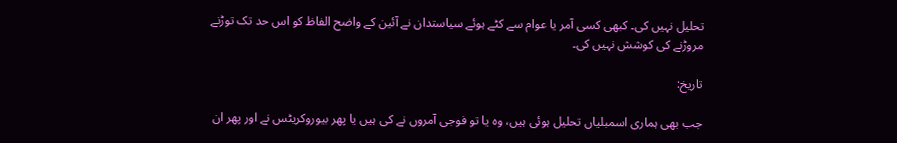تحلیل نہیں کی۔ کبھی کسی آمر یا عوام سے کٹے ہوئے سیاستدان نے آئین کے واضح الفاظ کو اس حد تک توڑنے مروڑنے کی کوشش نہیں کی۔

تاریخ:

جب بھی ہماری اسمبلیاں تحلیل ہوئی ہیں، وہ یا تو فوجی آمروں نے کی ہیں یا پھر بیوروکریٹس نے اور پھر ان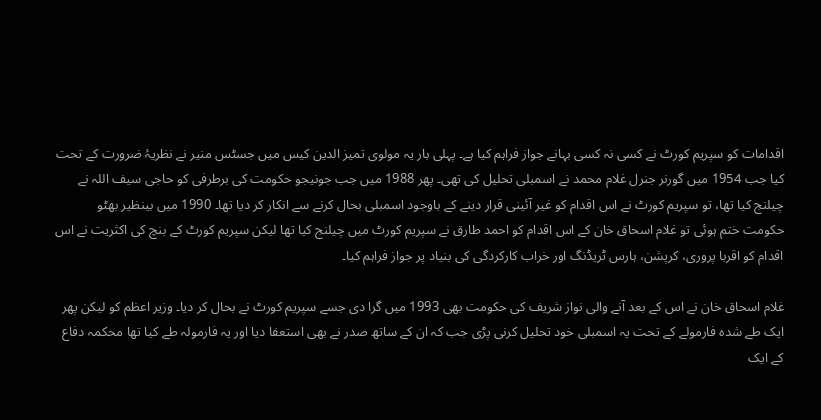اقدامات کو سپریم کورٹ نے کسی نہ کسی بہانے جواز فراہم کیا ہے۔ پہلی بار یہ مولوی تمیز الدین کیس میں جسٹس منیر نے نظریۂ ضرورت کے تحت کیا جب 1954 میں گورنر جنرل غلام محمد نے اسمبلی تحلیل کی تھی۔ پھر 1988 میں جب جونیجو حکومت کی برطرفی کو حاجی سیف اللہ نے چیلنج کیا تھا، تو سپریم کورٹ نے اس اقدام کو غیر آئینی قرار دینے کے باوجود اسمبلی بحال کرنے سے انکار کر دیا تھا۔ 1990 میں بینظیر بھٹو حکومت ختم ہوئی تو غلام اسحاق خان کے اس اقدام کو احمد طارق نے سپریم کورٹ میں چیلنج کیا تھا لیکن سپریم کورٹ کے بنچ کی اکثریت نے اس اقدام کو اقربا پروری، کرپشن، ہارس ٹریڈنگ اور خراب کارکردگی کی بنیاد پر جواز فراہم کیا۔

غلام اسحاق خان نے اس کے بعد آنے والی نواز شریف کی حکومت بھی 1993 میں گرا دی جسے سپریم کورٹ نے بحال کر دیا۔ وزیر اعظم کو لیکن پھر ایک طے شدہ فارمولے کے تحت یہ اسمبلی خود تحلیل کرنی پڑی جب کہ ان کے ساتھ صدر نے بھی استعفا دیا اور یہ فارمولہ طے کیا تھا محکمہ دفاع کے ایک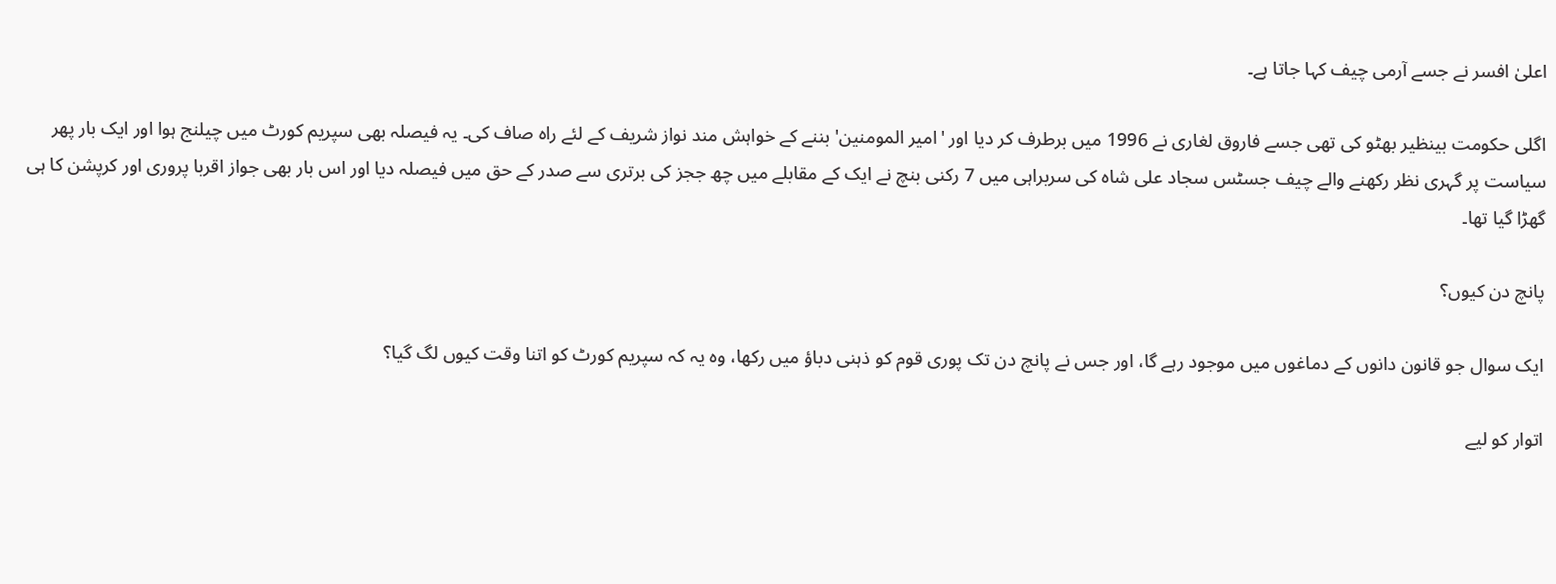اعلیٰ افسر نے جسے آرمی چیف کہا جاتا ہے۔

اگلی حکومت بینظیر بھٹو کی تھی جسے فاروق لغاری نے 1996 میں برطرف کر دیا اور 'امیر المومنین' بننے کے خواہش مند نواز شریف کے لئے راہ صاف کی۔ یہ فیصلہ بھی سپریم کورٹ میں چیلنج ہوا اور ایک بار پھر سیاست پر گہری نظر رکھنے والے چیف جسٹس سجاد علی شاہ کی سربراہی میں 7 رکنی بنچ نے ایک کے مقابلے میں چھ ججز کی برتری سے صدر کے حق میں فیصلہ دیا اور اس بار بھی جواز اقربا پروری اور کرپشن کا ہی گھڑا گیا تھا۔

پانچ دن کیوں؟

ایک سوال جو قانون دانوں کے دماغوں میں موجود رہے گا، اور جس نے پانچ دن تک پوری قوم کو ذہنی دباؤ میں رکھا، وہ یہ کہ سپریم کورٹ کو اتنا وقت کیوں لگ گیا؟

اتوار کو لیے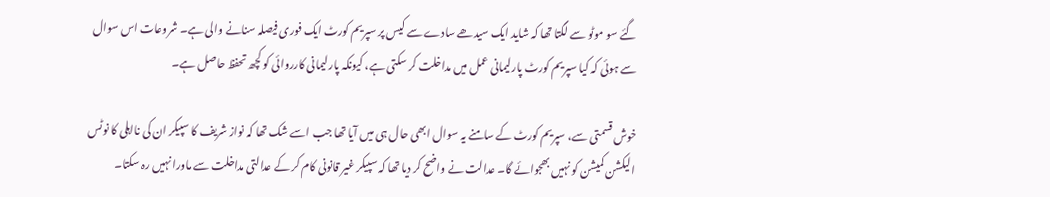گئے سو موٹو سے لگتا تھا کہ شاید ایک سیدھے سادے سے کیس پر سپریم کورٹ ایک فوری فیصلہ سنانے والی ہے۔ شروعات اس سوال سے ہوئی کہ کیا سپریم کورٹ پارلیمانی عمل میں مداخلت کر سکتی ہے، کیونکہ پارلیمانی کارروائی کو کچھ تحفظ حاصل ہے۔

خوش قسمتی سے، سپریم کورٹ کے سامنے یہ سوال ابھی حال ہی میں آیا تھا جب اسے شک تھا کہ نواز شریف کا سپیکر ان کی نااہلی کا نوٹس الیکشن کمیشن کو نہیں بھجوائے گا۔ عدالت نے واضح کر دیا تھا کہ سپیکر غیر قانونی کام کر کے عدالتی مداخلت سے ماورا نہیں رہ سکتا۔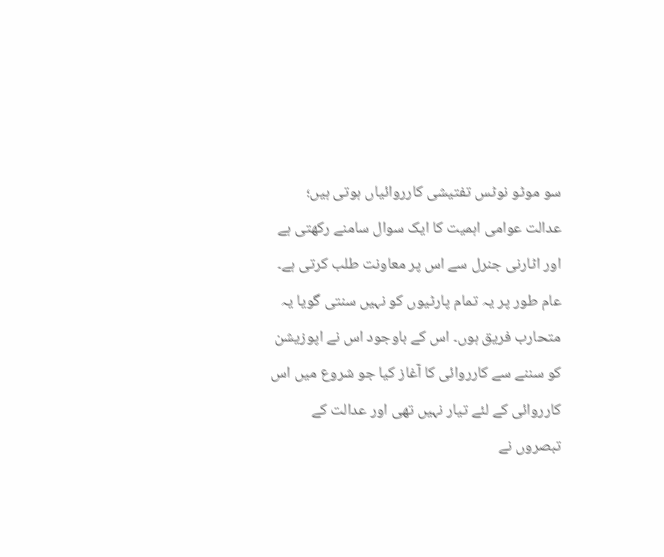سو موٹو نوٹس تفتیشی کارروائیاں ہوتی ہیں؛ عدالت عوامی اہمیت کا ایک سوال سامنے رکھتی ہے اور اٹارنی جنرل سے اس پر معاونت طلب کرتی ہے۔ عام طور پر یہ تمام پارٹیوں کو نہیں سنتی گویا یہ متحارب فریق ہوں۔ اس کے باوجود اس نے اپوزیشن کو سننے سے کارروائی کا آغاز کیا جو شروع میں اس کارروائی کے لئے تیار نہیں تھی اور عدالت کے تبصروں نے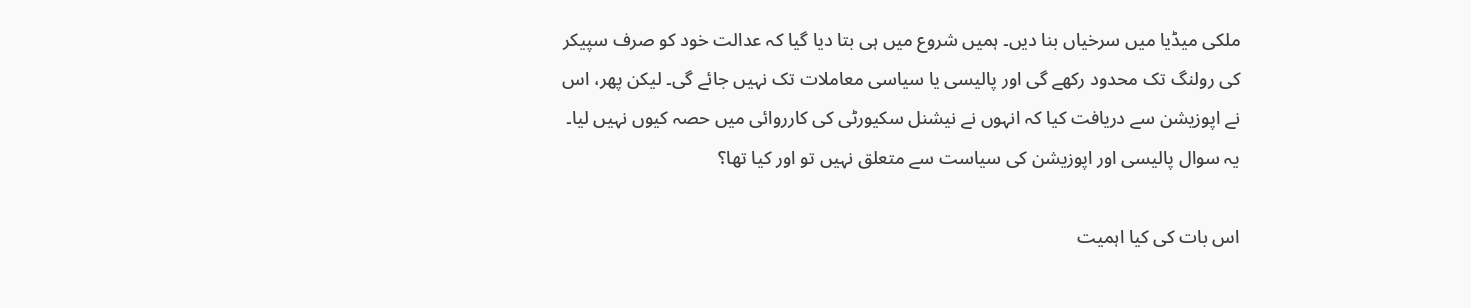ملکی میڈیا میں سرخیاں بنا دیں۔ ہمیں شروع میں ہی بتا دیا گیا کہ عدالت خود کو صرف سپیکر کی رولنگ تک محدود رکھے گی اور پالیسی یا سیاسی معاملات تک نہیں جائے گی۔ لیکن پھر، اس نے اپوزیشن سے دریافت کیا کہ انہوں نے نیشنل سکیورٹی کی کارروائی میں حصہ کیوں نہیں لیا۔ یہ سوال پالیسی اور اپوزیشن کی سیاست سے متعلق نہیں تو اور کیا تھا؟

اس بات کی کیا اہمیت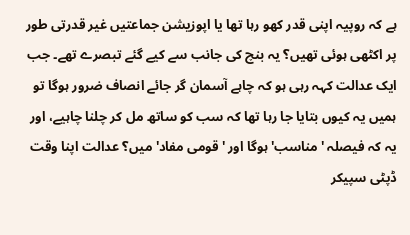ہے کہ روپیہ اپنی قدر کھو رہا تھا یا اپوزیشن جماعتیں غیر قدرتی طور پر اکٹھی ہوئی تھیں؟ یہ بنچ کی جانب سے کیے گئے تبصرے تھے۔ جب ایک عدالت کہہ رہی ہو کہ چاہے آسمان گر جائے انصاف ضرور ہوگا تو ہمیں یہ کیوں بتایا جا رہا تھا کہ سب کو ساتھ مل کر چلنا چاہیے، اور یہ کہ فیصلہ 'مناسب' ہوگا اور 'قومی مفاد' میں؟ عدالت اپنا وقت ڈپٹی سپیکر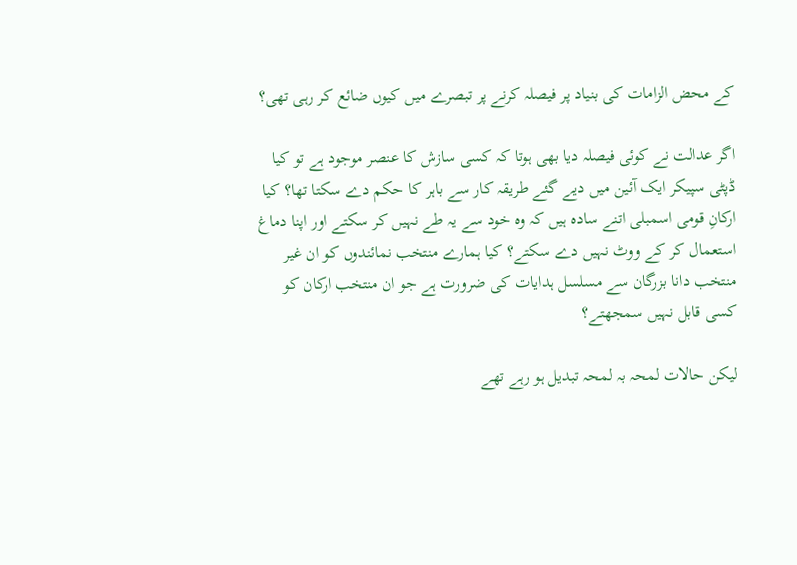کے محض الزامات کی بنیاد پر فیصلہ کرنے پر تبصرے میں کیوں ضائع کر رہی تھی؟

اگر عدالت نے کوئی فیصلہ دیا بھی ہوتا کہ کسی سازش کا عنصر موجود ہے تو کیا ڈپٹی سپیکر ایک آئین میں دیے گئے طریقہ کار سے باہر کا حکم دے سکتا تھا؟ کیا ارکانِ قومی اسمبلی اتنے سادہ ہیں کہ وہ خود سے یہ طے نہیں کر سکتے اور اپنا دماغ استعمال کر کے ووٹ نہیں دے سکتے؟ کیا ہمارے منتخب نمائندوں کو ان غیر منتخب دانا بزرگان سے مسلسل ہدایات کی ضرورت ہے جو ان منتخب ارکان کو کسی قابل نہیں سمجھتے؟

لیکن حالات لمحہ بہ لمحہ تبدیل ہو رہے تھے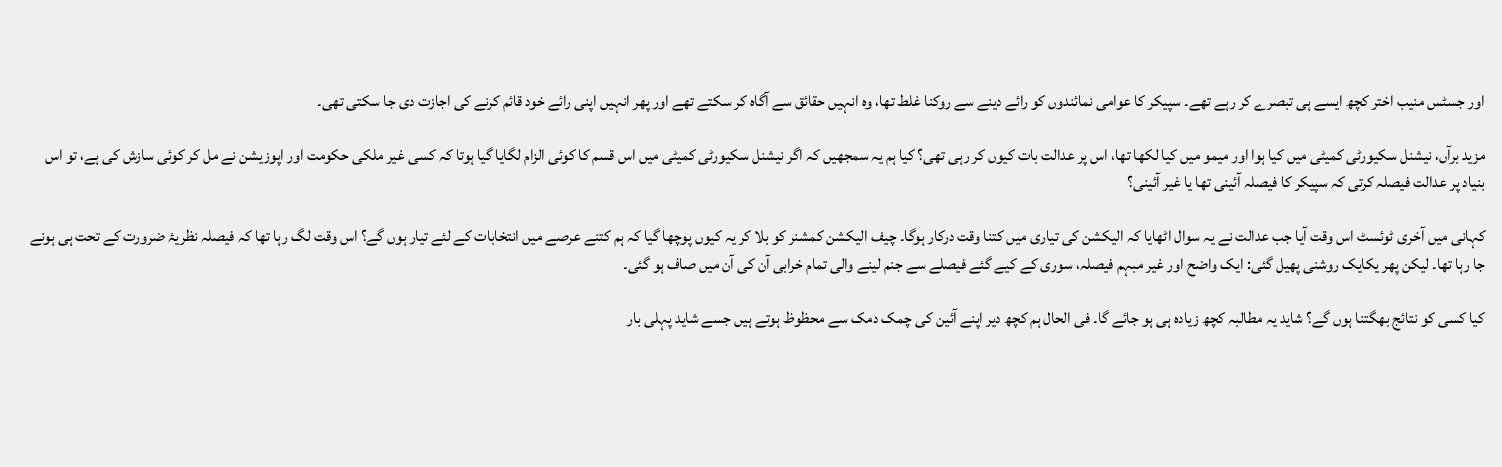اور جسٹس منیب اختر کچھ ایسے ہی تبصرے کر رہے تھے۔ سپیکر کا عوامی نمائندوں کو رائے دینے سے روکنا غلط تھا، وہ انہیں حقائق سے آگاہ کر سکتے تھے اور پھر انہیں اپنی رائے خود قائم کرنے کی اجازت دی جا سکتی تھی۔

مزید برآں، نیشنل سکیورٹی کمیٹی میں کیا ہوا اور میمو میں کیا لکھا تھا، اس پر عدالت بات کیوں کر رہی تھی؟ کیا ہم یہ سمجھیں کہ اگر نیشنل سکیورٹی کمیٹی میں اس قسم کا کوئی الزام لگایا گیا ہوتا کہ کسی غیر ملکی حکومت اور اپوزیشن نے مل کر کوئی سازش کی ہے، تو اس بنیاد پر عدالت فیصلہ کرتی کہ سپیکر کا فیصلہ آئینی تھا یا غیر آئینی؟

کہانی میں آخری ٹوئسٹ اس وقت آیا جب عدالت نے یہ سوال اٹھایا کہ الیکشن کی تیاری میں کتنا وقت درکار ہوگا۔ چیف الیکشن کمشنر کو بلا کر یہ کیوں پوچھا گیا کہ ہم کتنے عرصے میں انتخابات کے لئے تیار ہوں گے؟ اس وقت لگ رہا تھا کہ فیصلہ نظریۂ ضرورت کے تحت ہی ہونے جا رہا تھا۔ لیکن پھر یکایک روشنی پھیل گئی: ایک واضح اور غیر مبہم فیصلہ، سوری کے کیے گئے فیصلے سے جنم لینے والی تمام خرابی آن کی آن میں صاف ہو گئی۔

کیا کسی کو نتائج بھگتنا ہوں گے؟ شاید یہ مطالبہ کچھ زیادہ ہی ہو جائے گا۔ فی الحال ہم کچھ دیر اپنے آئین کی چمک دمک سے محظوظ ہوتے ہیں جسے شاید پہلی بار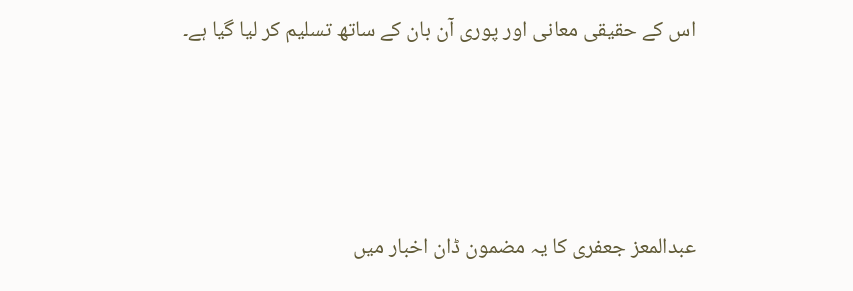اس کے حقیقی معانی اور پوری آن بان کے ساتھ تسلیم کر لیا گیا ہے۔




عبدالمعز جعفری کا یہ مضمون ڈان اخبار میں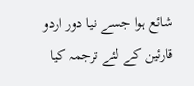شائع ہوا جسے نیا دور اردو قارئین کے لئے ترجمہ کیا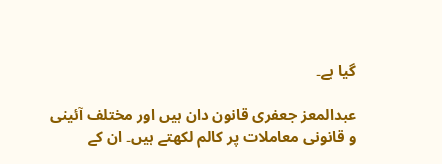گیا ہے۔

عبدالمعز جعفری قانون دان ہیں اور مختلف آئینی و قانونی معاملات پر کالم لکھتے ہیں۔ ان کے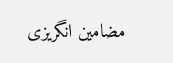مضامین انگریزی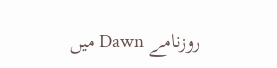روزنامے Dawn میں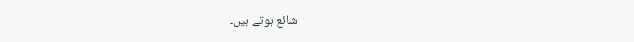شائع ہوتے ہیں۔